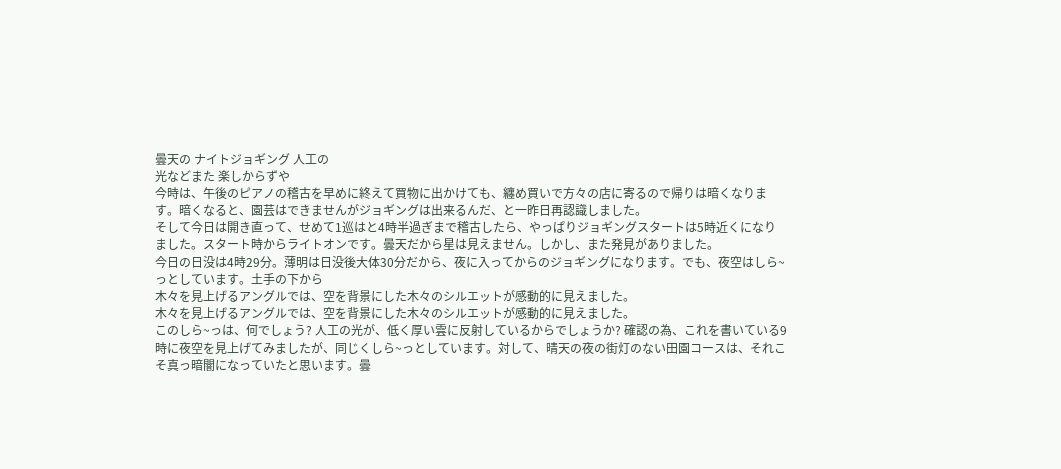曇天の ナイトジョギング 人工の
光などまた 楽しからずや
今時は、午後のピアノの稽古を早めに終えて買物に出かけても、纏め買いで方々の店に寄るので帰りは暗くなります。暗くなると、園芸はできませんがジョギングは出来るんだ、と一昨日再認識しました。
そして今日は開き直って、せめて1巡はと4時半過ぎまで稽古したら、やっぱりジョギングスタートは5時近くになりました。スタート時からライトオンです。曇天だから星は見えません。しかし、また発見がありました。
今日の日没は4時29分。薄明は日没後大体30分だから、夜に入ってからのジョギングになります。でも、夜空はしら~っとしています。土手の下から
木々を見上げるアングルでは、空を背景にした木々のシルエットが感動的に見えました。
木々を見上げるアングルでは、空を背景にした木々のシルエットが感動的に見えました。
このしら~っは、何でしょう? 人工の光が、低く厚い雲に反射しているからでしょうか? 確認の為、これを書いている9時に夜空を見上げてみましたが、同じくしら~っとしています。対して、晴天の夜の街灯のない田園コースは、それこそ真っ暗闇になっていたと思います。曇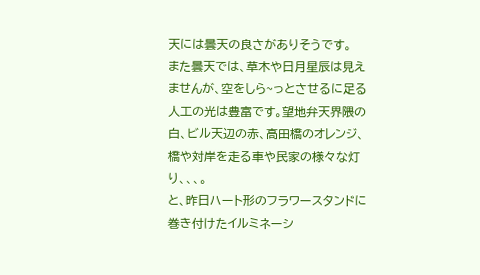天には曇天の良さがありそうです。
また曇天では、草木や日月星辰は見えませんが、空をしら~っとさせるに足る人工の光は豊富です。望地弁天界隈の白、ビル天辺の赤、高田橋のオレンジ、橋や対岸を走る車や民家の様々な灯り、、、。
と、昨日ハート形のフラワースタンドに巻き付けたイルミネーシ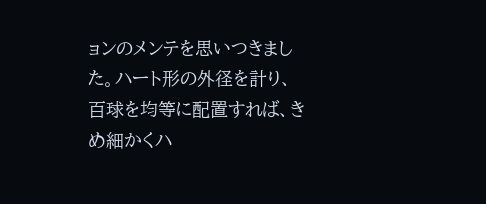ョンのメンテを思いつきました。ハート形の外径を計り、百球を均等に配置すれば、きめ細かくハ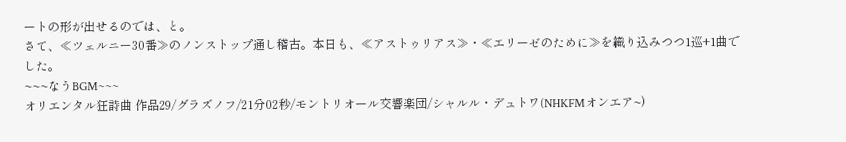ートの形が出せるのでは、と。
さて、≪ツェルニー30番≫のノンストップ通し稽古。本日も、≪アストゥリアス≫・≪エリーゼのために≫を織り込みつつ1巡+1曲でした。
~~~なうBGM~~~
オリエンタル狂詩曲 作品29/グラズノフ/21分02秒/モントリオール交響楽団/シャルル・デュトワ(NHKFMオンエア~)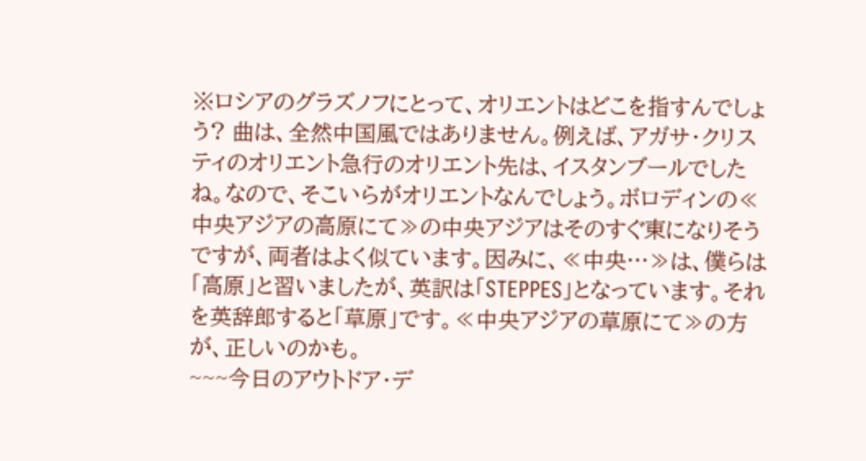※ロシアのグラズノフにとって、オリエントはどこを指すんでしょう? 曲は、全然中国風ではありません。例えば、アガサ・クリスティのオリエント急行のオリエント先は、イスタンブールでしたね。なので、そこいらがオリエントなんでしょう。ボロディンの≪中央アジアの高原にて≫の中央アジアはそのすぐ東になりそうですが、両者はよく似ています。因みに、≪中央…≫は、僕らは「高原」と習いましたが、英訳は「STEPPES」となっています。それを英辞郎すると「草原」です。≪中央アジアの草原にて≫の方が、正しいのかも。
~~~今日のアウトドア・デ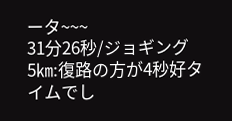ータ~~~
31分26秒/ジョギング5㎞:復路の方が4秒好タイムでし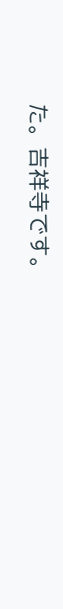た。吉祥寺です。